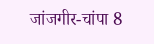जांजगीर-चांपा 8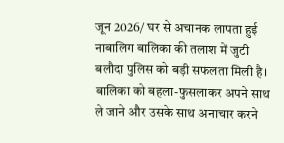जून 2026/ घर से अचानक लापता हुई नाबालिग बालिका की तलाश में जुटी बलौदा पुलिस को बड़ी सफलता मिली है। बालिका को बहला-फुसलाकर अपने साथ ले जाने और उसके साथ अनाचार करने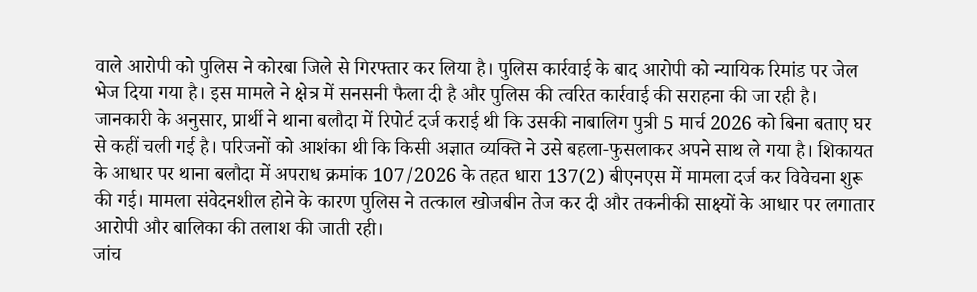वाले आरोपी को पुलिस ने कोरबा जिले से गिरफ्तार कर लिया है। पुलिस कार्रवाई के बाद आरोपी को न्यायिक रिमांड पर जेल भेज दिया गया है। इस मामले ने क्षेत्र में सनसनी फैला दी है और पुलिस की त्वरित कार्रवाई की सराहना की जा रही है।
जानकारी के अनुसार, प्रार्थी ने थाना बलौदा में रिपोर्ट दर्ज कराई थी कि उसकी नाबालिग पुत्री 5 मार्च 2026 को बिना बताए घर से कहीं चली गई है। परिजनों को आशंका थी कि किसी अज्ञात व्यक्ति ने उसे बहला-फुसलाकर अपने साथ ले गया है। शिकायत के आधार पर थाना बलौदा में अपराध क्रमांक 107/2026 के तहत धारा 137(2) बीएनएस में मामला दर्ज कर विवेचना शुरू की गई। मामला संवेदनशील होने के कारण पुलिस ने तत्काल खोजबीन तेज कर दी और तकनीकी साक्ष्यों के आधार पर लगातार आरोपी और बालिका की तलाश की जाती रही।
जांच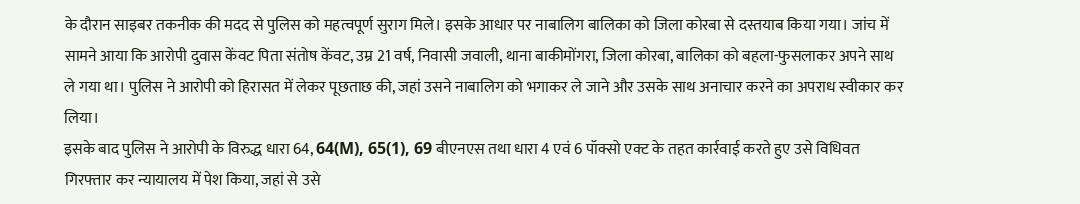के दौरान साइबर तकनीक की मदद से पुलिस को महत्वपूर्ण सुराग मिले। इसके आधार पर नाबालिग बालिका को जिला कोरबा से दस्तयाब किया गया। जांच में सामने आया कि आरोपी दुवास केंवट पिता संतोष केंवट, उम्र 21 वर्ष, निवासी जवाली, थाना बाकीमोंगरा, जिला कोरबा, बालिका को बहला-फुसलाकर अपने साथ ले गया था। पुलिस ने आरोपी को हिरासत में लेकर पूछताछ की, जहां उसने नाबालिग को भगाकर ले जाने और उसके साथ अनाचार करने का अपराध स्वीकार कर लिया।
इसके बाद पुलिस ने आरोपी के विरुद्ध धारा 64, 64(M), 65(1), 69 बीएनएस तथा धारा 4 एवं 6 पॉक्सो एक्ट के तहत कार्रवाई करते हुए उसे विधिवत गिरफ्तार कर न्यायालय में पेश किया, जहां से उसे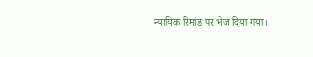न्यायिक रिमांड पर भेज दिया गया।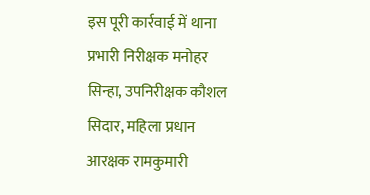इस पूरी कार्रवाई में थाना प्रभारी निरीक्षक मनोहर सिन्हा, उपनिरीक्षक कौशल सिदार, महिला प्रधान आरक्षक रामकुमारी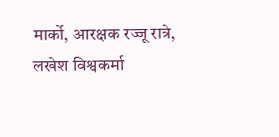मार्को, आरक्षक रज्जू रात्रे, लखेश विश्वकर्मा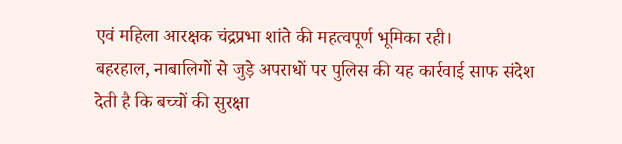एवं महिला आरक्षक चंद्रप्रभा शांते की महत्वपूर्ण भूमिका रही।
बहरहाल, नाबालिगों से जुड़े अपराधों पर पुलिस की यह कार्रवाई साफ संदेश देती है कि बच्चों की सुरक्षा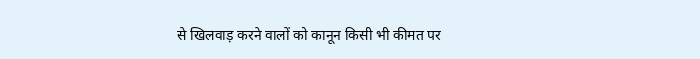से खिलवाड़ करने वालों को कानून किसी भी कीमत पर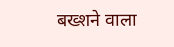बख्शने वाला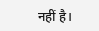नहीं है।